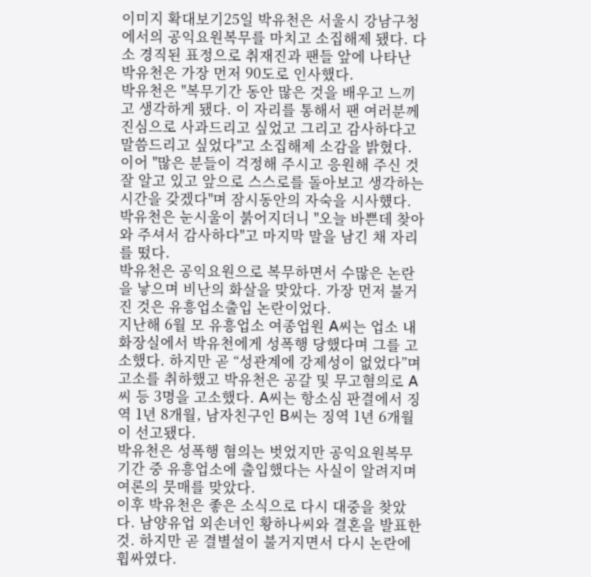이미지 확대보기25일 박유천은 서울시 강남구청에서의 공익요원복무를 마치고 소집해제 됐다. 다소 경직된 표정으로 취재진과 팬들 앞에 나타난 박유천은 가장 먼저 90도로 인사했다.
박유천은 "복무기간 동안 많은 것을 배우고 느끼고 생각하게 됐다. 이 자리를 통해서 팬 여러분께 진심으로 사과드리고 싶었고 그리고 감사하다고 말씀드리고 싶었다"고 소집해제 소감을 밝혔다.
이어 "많은 분들이 걱정해 주시고 응원해 주신 것 잘 알고 있고 앞으로 스스로를 돌아보고 생각하는 시간을 갖겠다"며 잠시동안의 자숙을 시사헀다. 박유천은 눈시울이 붉어지더니 "오늘 바쁜데 찾아와 주셔서 감사하다"고 마지막 말을 남긴 채 자리를 떴다.
박유천은 공익요원으로 복무하면서 수많은 논란을 낳으며 비난의 화살을 맞았다. 가장 먼저 불거진 것은 유흥업소출입 논란이었다.
지난해 6월 모 유흥업소 여종업원 A씨는 업소 내 화장실에서 박유천에게 성폭행 당했다며 그를 고소했다. 하지만 곧 “성관계에 강제성이 없었다”며 고소를 취하했고 박유천은 공갈 및 무고혐의로 A씨 등 3명을 고소했다. A씨는 항소심 판결에서 징역 1년 8개월, 남자친구인 B씨는 징역 1년 6개월이 선고됐다.
박유천은 성폭행 혐의는 벗었지만 공익요원복무기간 중 유흥업소에 출입했다는 사실이 알려지며 여론의 뭇매를 맞았다.
이후 박유천은 좋은 소식으로 다시 대중을 찾았다. 남양유업 외손녀인 황하나씨와 결혼을 발표한 것. 하지만 곧 결별설이 불거지면서 다시 논란에 휩싸였다.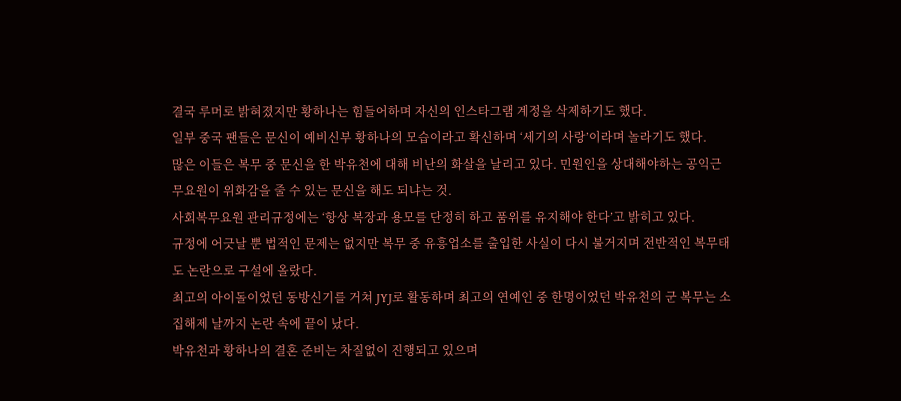결국 루머로 밝혀졌지만 황하나는 힘들어하며 자신의 인스타그램 계정을 삭제하기도 했다.
일부 중국 팬들은 문신이 예비신부 황하나의 모습이라고 확신하며 ‘세기의 사랑’이라며 놀라기도 했다.
많은 이들은 복무 중 문신을 한 박유천에 대해 비난의 화살을 날리고 있다. 민원인을 상대해야하는 공익근무요원이 위화감을 줄 수 있는 문신을 해도 되냐는 것.
사회복무요원 관리규정에는 ‘항상 복장과 용모를 단정히 하고 품위를 유지해야 한다’고 밝히고 있다.
규정에 어긋날 뿐 법적인 문제는 없지만 복무 중 유흥업소를 출입한 사실이 다시 불거지며 전반적인 복무태도 논란으로 구설에 올랐다.
최고의 아이돌이었던 동방신기를 거쳐 JYJ로 활동하며 최고의 연예인 중 한명이었던 박유천의 군 복무는 소집해제 날까지 논란 속에 끝이 났다.
박유천과 황하나의 결혼 준비는 차질없이 진행되고 있으며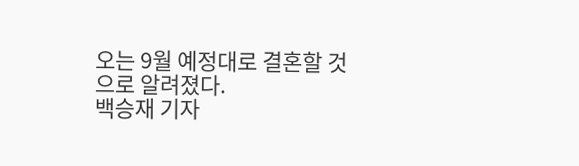오는 9월 예정대로 결혼할 것으로 알려졌다.
백승재 기자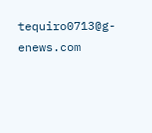tequiro0713@g-enews.com